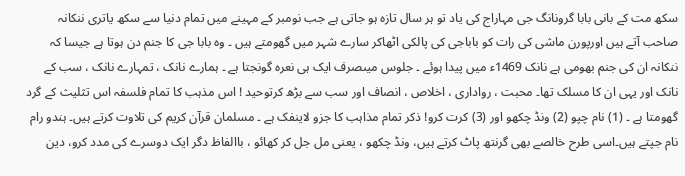سکھ مت کے بانی بابا گرونانگ جی مہاراج کی یاد تو ہر سال تازہ ہو جاتی ہے جب نومبر کے مہینے میں تمام دنیا سے سکھ یاتری ننکانہ صاحب آتے ہیں اورپورن ماشی کی رات کو باباجی کی پالکی اٹھاکر سارے شہر میں گھومتے ہیں ۔ وہ بابا جی کا جنم دن ہوتا ہے جیسا کہ ننکانہ ان کی جنم بھومی ہے نانک 1469ء میں پیدا ہوئے ۔ جلوس میںصرف ایک ہی نعرہ گونجتا ہے ۔ ہمارے نانک ، تمہارے نانک ، سب کے نانک اور یہی ان کا مسلک تھا۔ محبت ، رواداری ، اخلاص ، انصاف اور سب سے بڑھ کرتوحید ! اس مذہب کا تمام فلسفہ اس تثلیث کے گرد گھومتا ہے ۔ (1) نام چپو (2) ونڈ چکھو اور (3) کرت کرو! ذکر تمام مذاہب کا جزو لاینفک ہے ۔ مسلمان قرآن کریم کی تلاوت کرتے ہیں۔ ہندو رام نام جپتے ہیں۔اسی طرح خالصے بھی گرنتھ پاٹ کرتے ہیں، ونڈ چکھو ، یعنی مل جل کر کھائو ، باالفاظ دگر ایک دوسرے کی مدد کرو، دین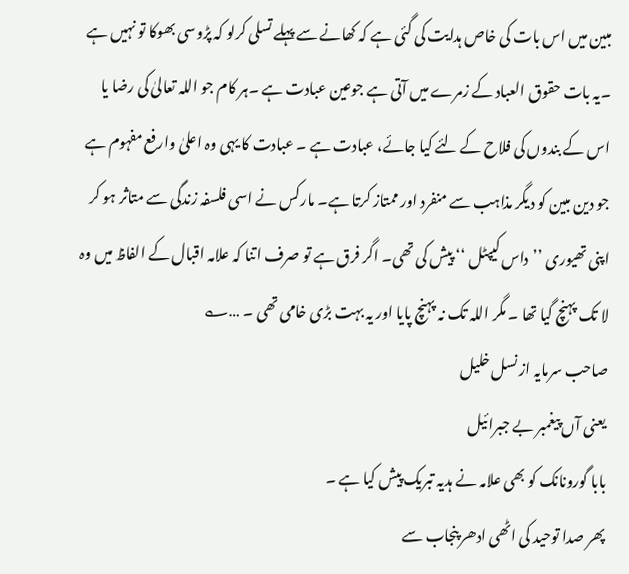مبین میں اس بات کی خاص ہدایت کی گئی ہے کہ کھانے سے پہلے تسلی کرلو کہ پڑوسی بھوکا تو نہیں ہے ۔یہ بات حقوق العباد کے زمرے میں آتی ہے جوعین عبادت ہے ۔ہر کام جو اللہ تعالیٰ کی رضا یا اس کے بندوں کی فلاح کے لئے کیا جائے، عبادت ہے ۔ عبادت کا یہی وہ اعلیٰ وارفع مفہوم ہے جو دین مبین کو دیگر مذاہب سے منفرد اور ممتاز کرتا ہے۔ مارکس نے اسی فلسفہ زندگی سے متاثر ہو کر اپنی تھیوری ’’داس کیپٹل ‘‘ پیش کی تھی۔ اگر فرق ہے تو صرف اتنا کہ علامہ اقبال کے الفاظ میں وہ لا تک پہنچ گیا تھا ۔ مگر اللہ تک نہ پہنچ پایا اور یہ بہت بڑی خامی تھی ۔ …؎
صاحب سرمایہ از نسل خلیل
یعنی آں پیغمبر بے جبرائیل
بابا گورونانک کو بھی علامہ نے ہدیہ تبریک پیش کیا ہے ۔
پھر صدا توحید کی اٹھی ادھر پنجاب سے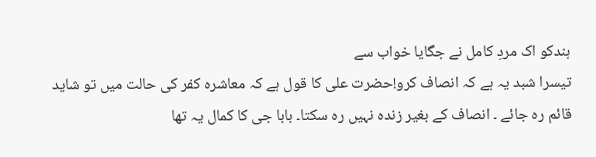ہندکو اک مردِ کامل نے جگایا خواب سے
تیسرا شبد یہ ہے کہ انصاف کرو!حضرت علی کا قول ہے کہ معاشرہ کفر کی حالت میں تو شاید قائم رہ جائے ۔ انصاف کے بغیر زندہ نہیں رہ سکتا۔ بابا جی کا کمال یہ تھا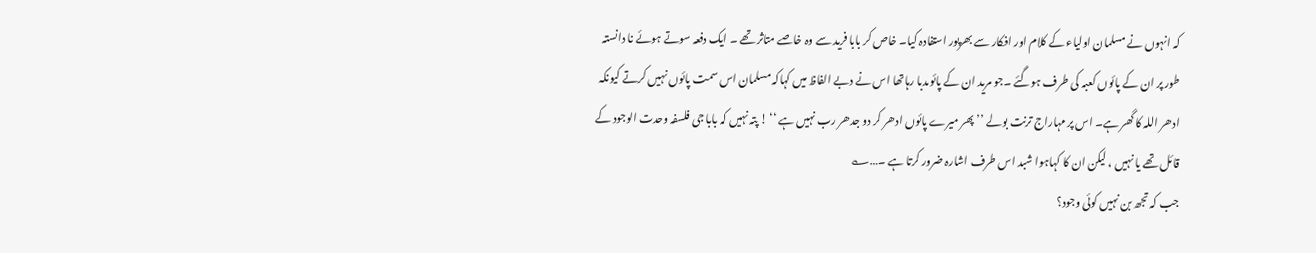کہ انہوں نے مسلمان اولیاء کے کلام اور افکار سے بھرپور استفادہ کیا۔ خاص کر بابا فرید سے وہ خاصے متاثر تھے ۔ ایک دفعہ سوتے ہوئے نا دانستہ طور پر ان کے پائوں کعبہ کی طرف ہوگئے ۔جو مرید ان کے پائوںدبا رہاتھا اس نے دبے الفاظ میں کہاکہ مسلمان اس سمت پائوں نہیں کرتے کیونکہ ادھر اللہ کا گھر ہے۔ اس پر مہاراج ترنت بولے ’’ پھر میرے پائوں ادھر کر دو جدھر رب نہیں ہے ‘‘ ! پتہ نہیں کہ بابا جی فلسفہ وحدت الوجود کے قائل تھے یا نہیں ، لیکن ان کا کہاہوا شبد اس طرف اشارہ ضرور کرتا ہے ۔…؎
جب کہ تجھ بن نہیں کوئی وجود؟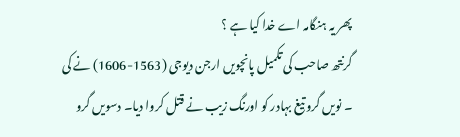پھر یہ ہنگامہ اے خدا کیا ہے ؟
گرنتھ صاحب کی تکمیل پانچویں ارجن دیوجی (1563-1606) نے کی ۔ نویں گرو تیغ بہادر کو اورنگ زیب نے قتل کروا دیا۔ دسویں گرو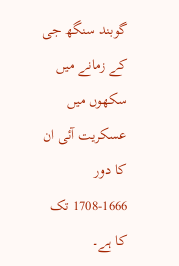گوبند سنگھ جی کے زمانے میں سکھوں میں عسکریت آئی ان کا دور 1666-1708 تک کا ہے۔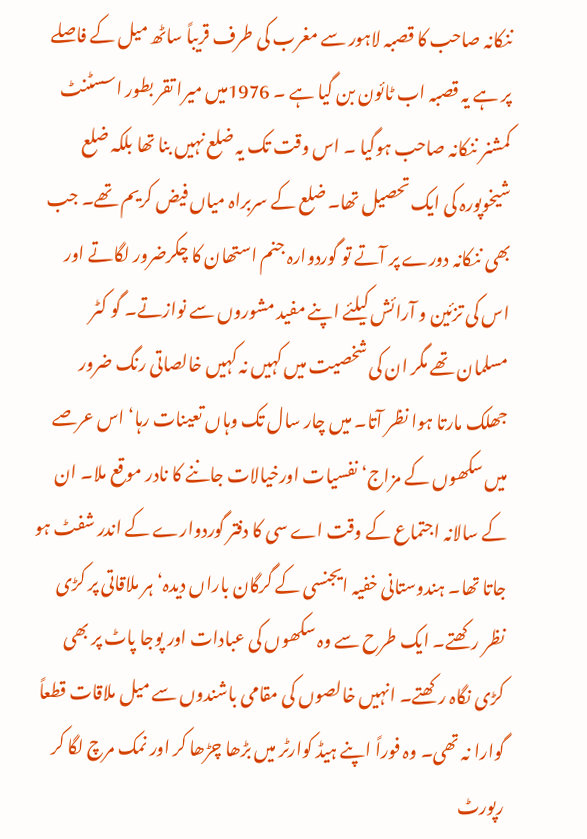ننکانہ صاحب کا قصبہ لاہور سے مغرب کی طرف قریباً ساٹھ میل کے فاصلے پر ہے یہ قصبہ اب ٹائون بن گیا ہے ۔ 1976میں میرا تقر بطور اسسٹنٹ کمشنر ننکانہ صاحب ہوگیا ۔ اس وقت تک یہ ضلع نہیں بنا تھا بلکہ ضلع شیخوپورہ کی ایک تحصیل تھا۔ ضلع کے سربراہ میاں فیض کریم تھے۔ جب بھی ننکانہ دورے پر آتے تو گوردوارہ جنم استھان کا چکرضرور لگاتے اور اس کی تزئین و آرائش کیلئے اپنے مفید مشوروں سے نوازتے۔ گو کٹر مسلمان تھے مگر ان کی شخصیت میں کہیں نہ کہیں خالصاتی رنگ ضرور جھلک مارتا ہوا نظر آتا۔ میں چار سال تک وہاں تعینات رہا‘ اس عرصے میں سکھوں کے مزاج‘ نفسیات اورخیالات جاننے کا نادر موقع ملا۔ ان کے سالانہ اجتماع کے وقت اے سی کا دفتر گوردوارے کے اندر شفٹ ہو جاتا تھا۔ ہندوستانی خفیہ ایجنسی کے گرگان باراں دیدہ‘ ہر ملاقاتی پر کڑی نظر رکھتے۔ ایک طرح سے وہ سکھوں کی عبادات اور پوجا پاٹ پر بھی کڑی نگاہ رکھتے۔ انہیں خالصوں کی مقامی باشندوں سے میل ملاقات قطعاً گوارا نہ تھی۔ وہ فوراً اپنے ہیڈ کوارٹر میں بڑھا چڑھا کر اور نمک مرچ لگا کر رپورٹ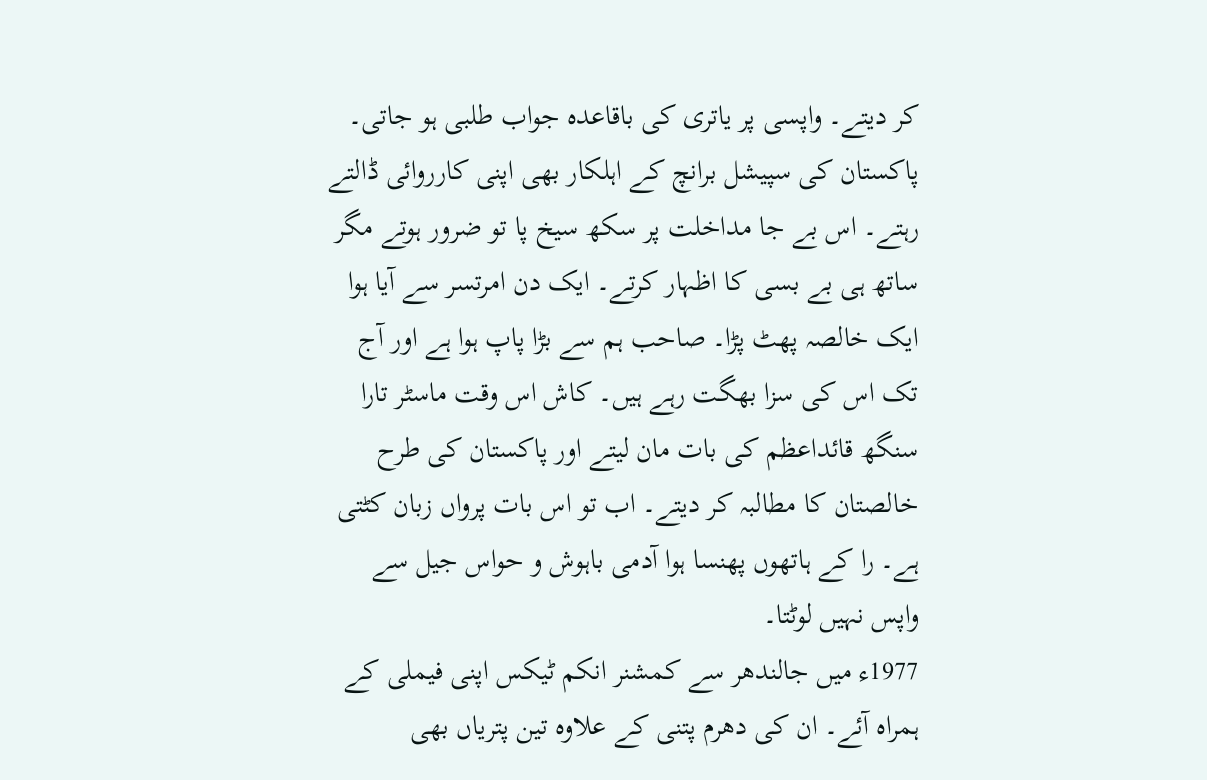کر دیتے۔ واپسی پر یاتری کی باقاعدہ جواب طلبی ہو جاتی۔ پاکستان کی سپیشل برانچ کے اہلکار بھی اپنی کارروائی ڈالتے رہتے۔ اس بے جا مداخلت پر سکھ سیخ پا تو ضرور ہوتے مگر ساتھ ہی بے بسی کا اظہار کرتے۔ ایک دن امرتسر سے آیا ہوا ایک خالصہ پھٹ پڑا۔ صاحب ہم سے بڑا پاپ ہوا ہے اور آج تک اس کی سزا بھگت رہے ہیں۔ کاش اس وقت ماسٹر تارا سنگھ قائداعظم کی بات مان لیتے اور پاکستان کی طرح خالصتان کا مطالبہ کر دیتے۔ اب تو اس بات پرواں زبان کٹتی ہے۔ را کے ہاتھوں پھنسا ہوا آدمی باہوش و حواس جیل سے واپس نہیں لوٹتا۔
1977ء میں جالندھر سے کمشنر انکم ٹیکس اپنی فیملی کے ہمراہ آئے۔ ان کی دھرم پتنی کے علاوہ تین پتریاں بھی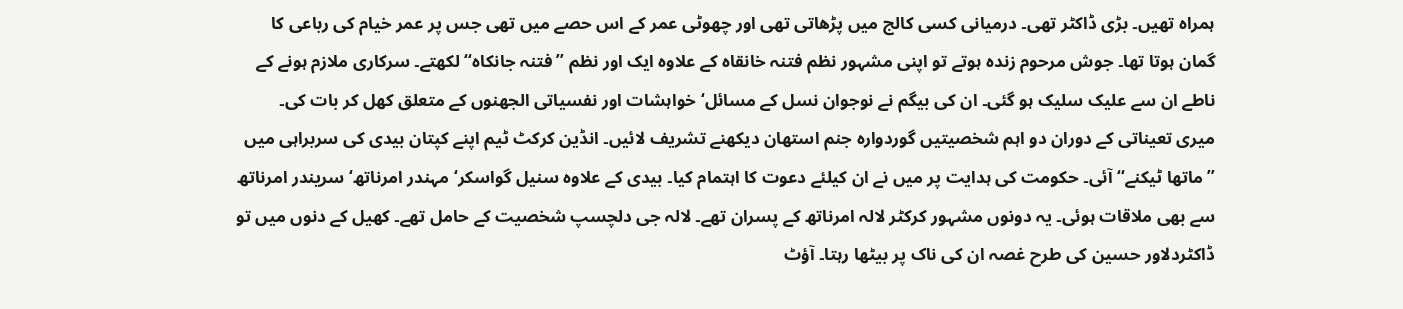ہمراہ تھیں۔ بڑی ڈاکٹر تھی۔ درمیانی کسی کالج میں پڑھاتی تھی اور چھوٹی عمر کے اس حصے میں تھی جس پر عمر خیام کی رباعی کا گمان ہوتا تھا۔ جوش مرحوم زندہ ہوتے تو اپنی مشہور نظم فتنہ خانقاہ کے علاوہ ایک اور نظم ’’فتنہ جانکاہ‘‘ لکھتے۔ سرکاری ملازم ہونے کے ناطے ان سے علیک سلیک ہو گئی۔ ان کی بیگم نے نوجوان نسل کے مسائل‘ خواہشات اور نفسیاتی الجھنوں کے متعلق کھل کر بات کی۔
میری تعیناتی کے دوران دو اہم شخصیتیں گوردوارہ جنم استھان دیکھنے تشریف لائیں۔ انڈین کرکٹ ٹیم اپنے کپتان بیدی کی سربراہی میں ’’ماتھا ٹیکنے‘‘ آئی۔ حکومت کی ہدایت پر میں نے ان کیلئے دعوت کا اہتمام کیا۔ بیدی کے علاوہ سنیل گواسکر‘ مہندر امرناتھ‘ سریندر امرناتھ سے بھی ملاقات ہوئی۔ یہ دونوں مشہور کرکٹر لالہ امرناتھ کے پسران تھے۔ لالہ جی دلچسپ شخصیت کے حامل تھے۔ کھیل کے دنوں میں تو ڈاکٹردلاور حسین کی طرح غصہ ان کی ناک پر بیٹھا رہتا۔ آؤٹ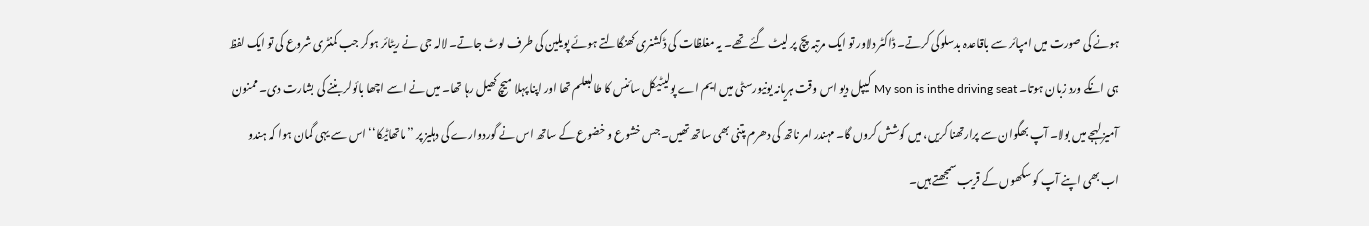ہونے کی صورت میں امپائر سے باقاعدہ بدسلوکی کرتے۔ ڈاکٹر دلاور تو ایک مرتبہ پچ پر لیٹ گئے تھے۔ یہ مغلظات کی ڈکشنری کھنگالتے ہوئے پویلین کی طرف لوٹ جاتے۔ لالہ جی نے ریٹائر ہوکر جب کمنٹری شروع کی تو ایک لفظ ہی انکے ورد زبان ہوتا۔ My son is inthe driving seat کیپل دیو اس وقت ہریانہ یونیورسٹی میں ایم اے پولیٹیکل سائنس کا طالبعلم تھا اور اپنا پہلا میچ کھیل رہا تھا۔ میں نے اسے اچھا بائولر بننے کی بشارت دی۔ ممنون آمیز لہجے میں بولا۔ آپ بھگوان سے پرارتھنا کریں، میں کوشش کروں گا۔ مہندر امر ناتھ کی دھرم پتنی بھی ساتھ تھیں۔ جس خشوع و خضوع کے ساتھ اس نے گوردوارے کی دہلیز پر ’’ماتھاٹیکا‘‘ اس سے یہی گمان ہوا کہ ہندو اب بھی اپنے آپ کو سکھوں کے قریب سمجھتے ہیں۔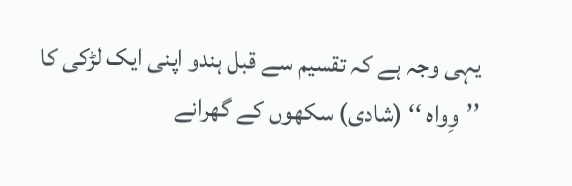یہی وجہ ہے کہ تقسیم سے قبل ہندو اپنی ایک لڑکی کا ’’وِواہ ‘‘ (شادی) سکھوں کے گھرانے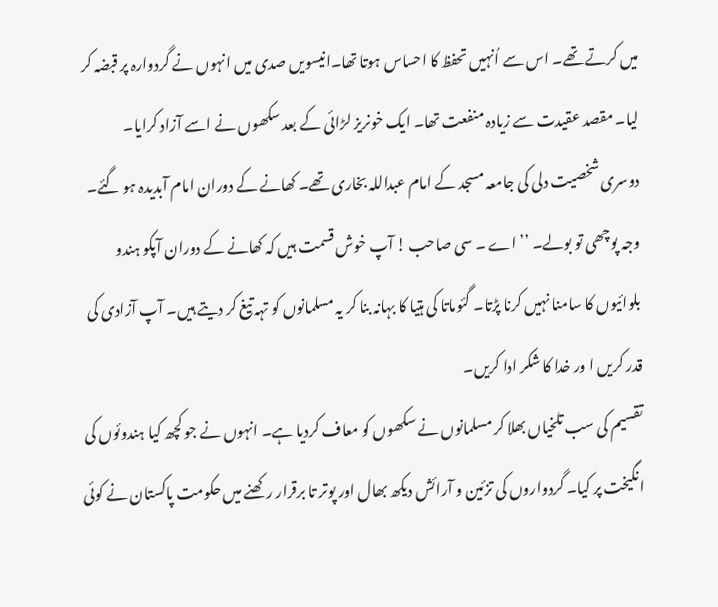میں کرتے تھے۔ اس سے اُنہیں تحفظ کا احساس ہوتا تھا۔انیسویں صدی میں انہوں نے گردوارہ پر قبضہ کر لیا۔ مقصد عقیدت سے زیادہ منفعت تھا۔ ایک خونریز لڑائی کے بعد سکھوں نے اسے آزاد کرایا۔
دوسری شخصیت دلی کی جامعہ مسجد کے امام عبداللہ بخاری تھے۔ کھانے کے دوران امام آبدیدہ ہو گئے۔ وجہ پوچھی تو بولے۔ ’’اے ۔ سی صاحب ! آپ خوش قسمت ہیں کہ کھانے کے دوران آپکو ہندو بلوائیوں کا سامنا نہیں کرنا پڑتا۔ گئوماتا کی ہتیا کا بہانہ بنا کر یہ مسلمانوں کو تہہ تیغ کر دیتے ہیں۔ آپ آزادی کی قدر کریں ا ور خدا کا شکر ادا کریں۔
تقسیم کی سب تلخیاں بھلا کر مسلمانوں نے سکھوں کو معاف کردیا ہے۔ انہوں نے جو کچھ کیا ہندوئوں کی انگیخت پر کیا۔ گردواروں کی تزئین و آرائش دیکھ بھال اور پوتر تا برقرار رکھنے میں حکومت پاکستان نے کوئی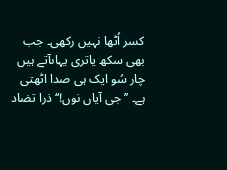کسر اُٹھا نہیں رکھی۔ جب بھی سکھ یاتری یہاںآتے ہیں چار سُو ایک ہی صدا اٹھتی ہے۔ ’’جی آیاں نوں!‘‘ ذرا تضاد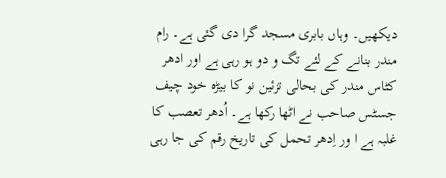دیکھیں۔ وہاں بابری مسجد گرا دی گئی ہے۔ رام مندر بنانے کے لئے تگ و دو ہو رہی ہے اور ادھر کٹاس مندر کی بحالی تزئین نو کا بیڑہ خود چیف جسٹس صاحب نے اٹھا رکھا ہے۔ اُدھر تعصب کا غلبہ ہے ا ور اِدھر تحمل کی تاریخ رقم کی جا رہی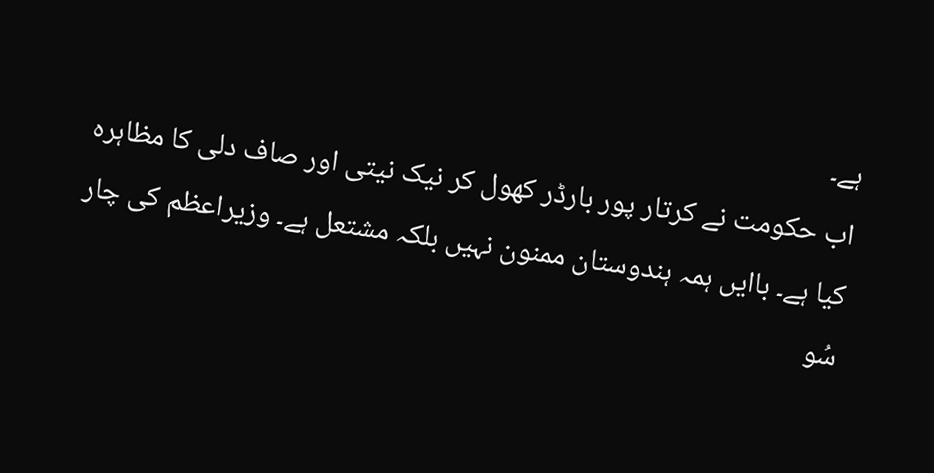ہے۔
اب حکومت نے کرتار پور بارڈر کھول کر نیک نیتی اور صاف دلی کا مظاہرہ کیا ہے۔ باایں ہمہ ہندوستان ممنون نہیں بلکہ مشتعل ہے۔ وزیراعظم کی چار سُو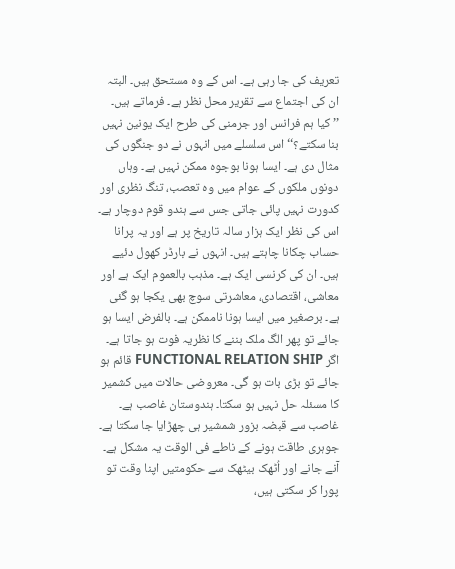تعریف کی جا رہی ہے۔ اس کے وہ مستحق ہیں۔ البتہ ان کی اجتماع سے تقریر محل نظر ہے۔ فرماتے ہیں۔ ’’کیا ہم فرانس اور جرمنی کی طرح ایک یونین نہیں بنا سکتے؟‘‘ اس سلسلے میں انہوں نے دو جنگوں کی مثال دی ہے۔ ایسا ہونا بوجوہ ممکن نہیں ہے۔ وہاں دونوں ملکوں کے عوام میں وہ تعصب، تنگ نظری اور کدورت نہیں پائی جاتی جس سے ہندو قوم دوچار ہے۔ اس کی نظر ایک ہزار سالہ تاریخ پر ہے اور یہ پرانا حساب چکانا چاہتے ہیں۔ انہوں نے بارڈر کھول دئیے ہیں۔ ان کی کرنسی ایک ہے۔ مذہب بالعموم ایک ہے اور معاشی، اقتصادی، معاشرتی سوچ بھی یکجا ہو گئی ہے۔ برصغیر میں ایسا ہونا ناممکن ہے۔ بالفرض ایسا ہو جائے تو پھر الگ ملک بننے کا نظریہ فوت ہو جاتا ہے۔ اگر FUNCTIONAL RELATION SHIP قائم ہو جائے تو بڑی بات ہو گی۔ معروضی حالات میں کشمیر کا مسئلہ حل نہیں ہو سکتا۔ ہندوستان غاصب ہے۔ غاصب سے قبضہ بزور شمشیر ہی چھڑایا جا سکتا ہے۔ جوہری طاقت ہونے کے ناطے فی الوقت یہ مشکل ہے۔ آنے جانے اور اُٹھک بیٹھک سے حکومتیں اپنا وقت تو پورا کر سکتی ہیں،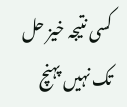کسی نتیجہ خیز حل تک نہیں پہنچ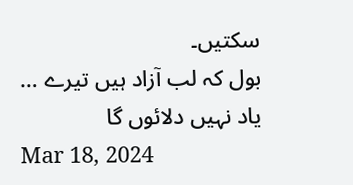سکتیں۔
بول کہ لب آزاد ہیں تیرے … یاد نہیں دلائوں گا
Mar 18, 2024